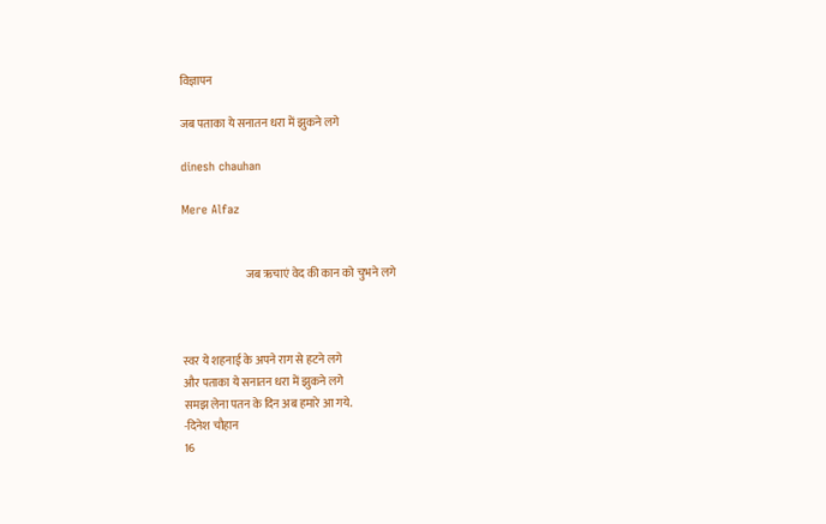विज्ञापन

जब पताका ये सनातन धरा में झुकने लगे

dinesh chauhan

Mere Alfaz


                            जब ऋचाएं वेद की कान को चुभने लगे



स्वर ये शहनाई के अपने राग से हटने लगे
और पताका ये सनातन धरा में झुकने लगे
समझ लेना पतन के दिन अब हमारे आ गये.
-दिनेश चौहान
16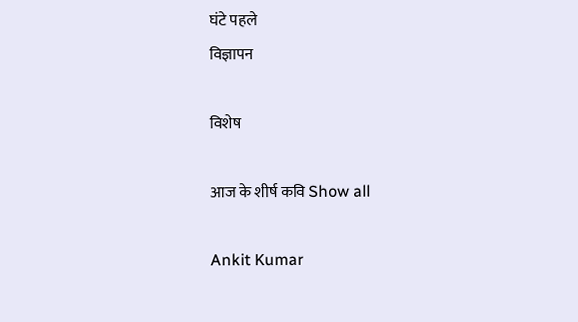घंटे पहले
विज्ञापन

विशेष

आज के शीर्ष कवि Show all

Ankit Kumar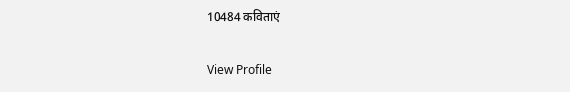10484 कविताएं

View Profile